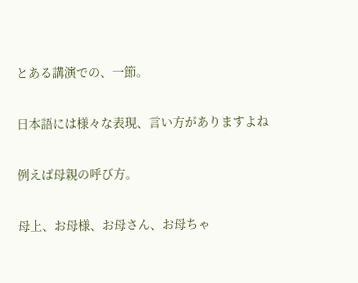とある講演での、一節。

日本語には様々な表現、言い方がありますよね

例えば母親の呼び方。

母上、お母様、お母さん、お母ちゃ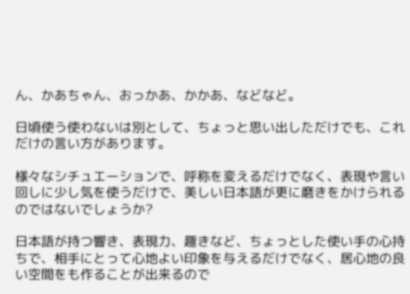ん、かあちゃん、おっかあ、かかあ、などなど。

日頃使う使わないは別として、ちょっと思い出しただけでも、これだけの言い方があります。

様々なシチュエーションで、呼称を変えるだけでなく、表現や言い回しに少し気を使うだけで、美しい日本語が更に磨きをかけられるのではないでしょうか?

日本語が持つ響き、表現力、趣きなど、ちょっとした使い手の心持ちで、相手にとって心地よい印象を与えるだけでなく、居心地の良い空間をも作ることが出来るので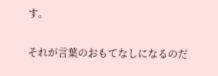す。

それが言葉のおもてなしになるのだ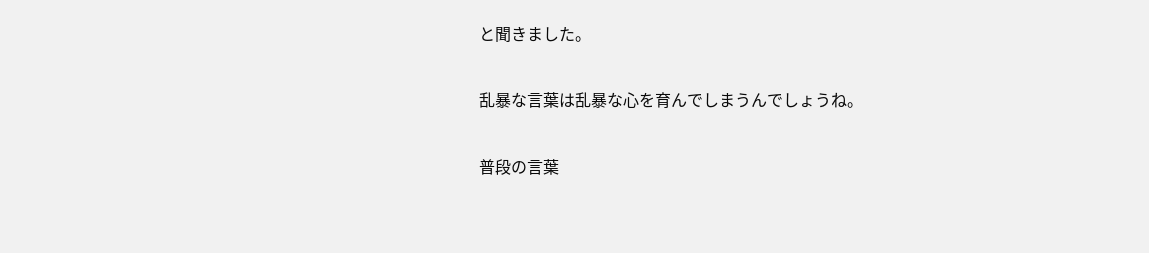と聞きました。

乱暴な言葉は乱暴な心を育んでしまうんでしょうね。

普段の言葉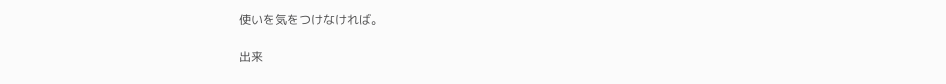使いを気をつけなければ。

出来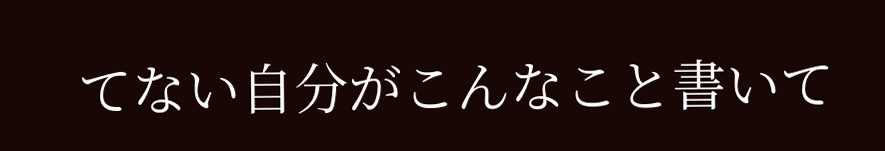てない自分がこんなこと書いて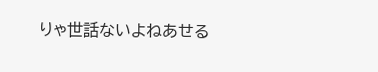りゃ世話ないよねあせる